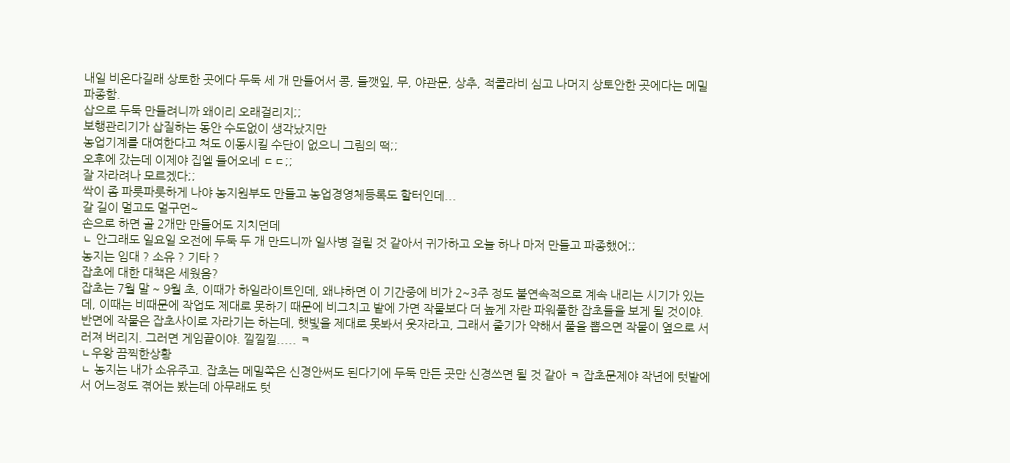내일 비온다길래 상토한 곳에다 두둑 세 개 만들어서 콩, 들깻잎, 무, 야관문, 상추, 적콜라비 심고 나머지 상토안한 곳에다는 메밀 파종함.
삽으로 두둑 만들려니까 왜이리 오래걸리지;;
보행관리기가 삽질하는 동안 수도없이 생각났지만
농업기계를 대여한다고 쳐도 이동시킬 수단이 없으니 그림의 떡;;
오후에 갔는데 이제야 집엘 들어오네 ㄷㄷ;;
잘 자라려나 모르겠다;;
싹이 좀 파릇파릇하게 나야 농지원부도 만들고 농업경영체등록도 할터인데...
갈 길이 멀고도 멀구먼~
손으로 하면 골 2개만 만들어도 지치던데
ㄴ 안그래도 일요일 오전에 두둑 두 개 만드니까 일사병 걸릴 것 같아서 귀가하고 오늘 하나 마저 만들고 파종했어;;
농지는 임대 ? 소유 ? 기타 ?
잡초에 대한 대책은 세웠음?
잡초는 7월 말 ~ 9월 초, 이때가 하일라이트인데, 왜냐하면 이 기간중에 비가 2~3주 정도 불연속적으로 계속 내리는 시기가 있는데, 이때는 비때문에 작업도 제대로 못하기 때문에 비그치고 밭에 가면 작물보다 더 높게 자란 파워풀한 잡초들을 보게 될 것이야. 반면에 작물은 잡초사이로 자라기는 하는데, 햇빛을 제대로 못봐서 웃자라고, 그래서 줄기가 약해서 풀을 뽑으면 작물이 옆으로 서러져 버리지. 그러면 게임끝이야. 낄낄낄..... ㅋ
ㄴ우왕 끔찍한상황
ㄴ 농지는 내가 소유주고. 잡초는 메밀쪽은 신경안써도 된다기에 두둑 만든 곳만 신경쓰면 될 것 같아 ㅋ 잡초문제야 작년에 텃밭에서 어느정도 겪어는 봤는데 아무래도 텃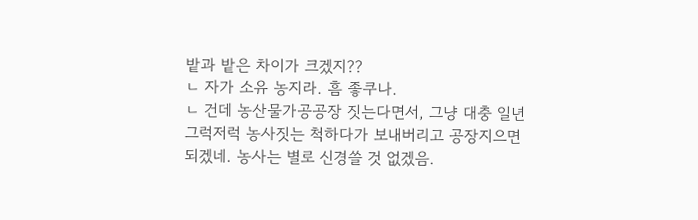밭과 밭은 차이가 크겠지??
ㄴ 자가 소유 농지라. 흠 좋쿠나.
ㄴ 건데 농산물가공공장 짓는다면서, 그냥 대충 일년 그럭저럭 농사짓는 척하다가 보내버리고 공장지으면 되겠네. 농사는 별로 신경쓸 것 없겠음.